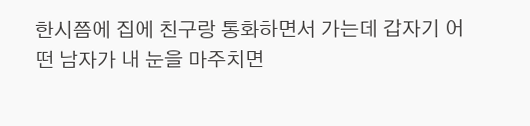한시쯤에 집에 친구랑 통화하면서 가는데 갑자기 어떤 남자가 내 눈을 마주치면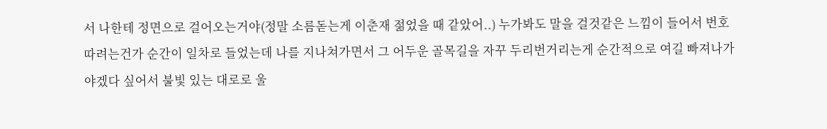서 나한테 정면으로 걸어오는거야(정말 소름돋는게 이춘재 젊었을 때 같았어..) 누가봐도 말을 걸것같은 느낌이 들어서 번호 따려는건가 순간이 일차로 들었는데 나를 지나쳐가면서 그 어두운 골목길을 자꾸 두리번거리는게 순간적으로 여길 빠져나가야겠다 싶어서 불빛 있는 대로로 울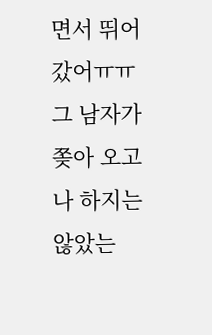면서 뛰어갔어ㅠㅠ그 남자가 쫒아 오고나 하지는 않았는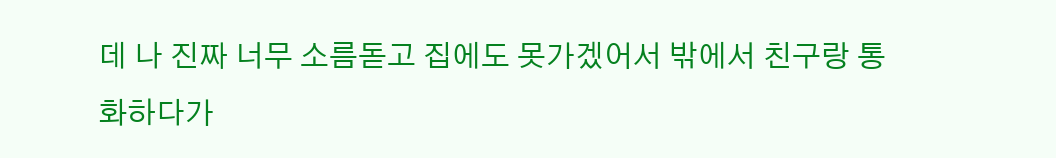데 나 진짜 너무 소름돋고 집에도 못가겠어서 밖에서 친구랑 통화하다가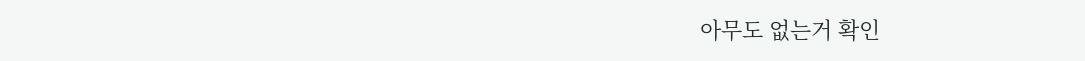아무도 없는거 확인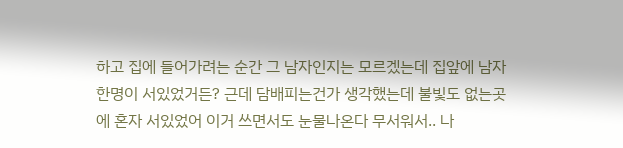하고 집에 들어가려는 순간 그 남자인지는 모르겠는데 집앞에 남자 한명이 서있었거든? 근데 담배피는건가 생각했는데 불빛도 없는곳에 혼자 서있었어 이거 쓰면서도 눈물나온다 무서워서.. 나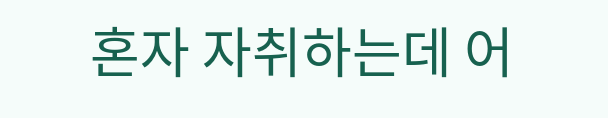혼자 자취하는데 어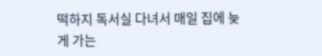떡하지 독서실 다녀서 매일 집에 늦게 가는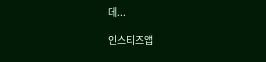데...

인스티즈앱